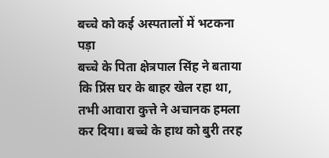बच्चे को कई अस्पतालों में भटकना पड़ा
बच्चे के पिता क्षेत्रपाल सिंह ने बताया कि प्रिंस घर के बाहर खेल रहा था, तभी आवारा कुत्ते ने अचानक हमला कर दिया। बच्चे के हाथ को बुरी तरह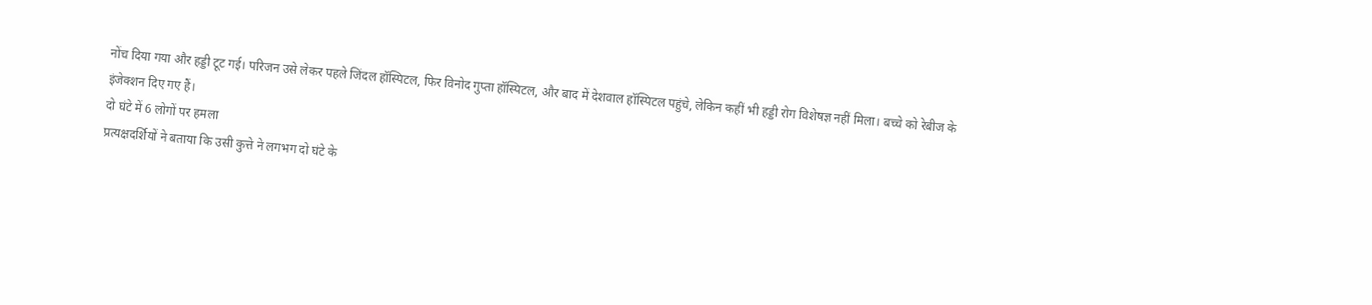नोंच दिया गया और हड्डी टूट गई। परिजन उसे लेकर पहले जिंदल हॉस्पिटल, फिर विनोद गुप्ता हॉस्पिटल, और बाद में देशवाल हॉस्पिटल पहुंचे, लेकिन कहीं भी हड्डी रोग विशेषज्ञ नहीं मिला। बच्चे को रेबीज के इंजेक्शन दिए गए हैं।
दो घंटे में 6 लोगों पर हमला
प्रत्यक्षदर्शियों ने बताया कि उसी कुत्ते ने लगभग दो घंटे के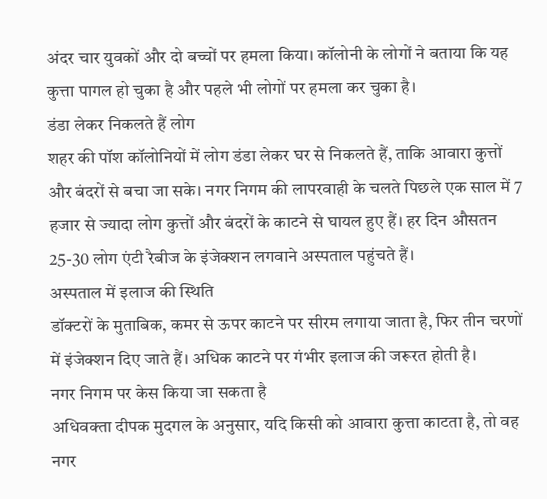अंदर चार युवकों और दो बच्चों पर हमला किया। कॉलोनी के लोगों ने बताया कि यह कुत्ता पागल हो चुका है और पहले भी लोगों पर हमला कर चुका है।
डंडा लेकर निकलते हैं लोग
शहर की पॉश कॉलोनियों में लोग डंडा लेकर घर से निकलते हैं, ताकि आवारा कुत्तों और बंदरों से बचा जा सके। नगर निगम की लापरवाही के चलते पिछले एक साल में 7 हजार से ज्यादा लोग कुत्तों और बंदरों के काटने से घायल हुए हैं। हर दिन औसतन 25-30 लोग एंटी रैबीज के इंजेक्शन लगवाने अस्पताल पहुंचते हैं।
अस्पताल में इलाज की स्थिति
डॉक्टरों के मुताबिक, कमर से ऊपर काटने पर सीरम लगाया जाता है, फिर तीन चरणों में इंजेक्शन दिए जाते हैं। अधिक काटने पर गंभीर इलाज की जरूरत होती है।
नगर निगम पर केस किया जा सकता है
अधिवक्ता दीपक मुदगल के अनुसार, यदि किसी को आवारा कुत्ता काटता है, तो वह नगर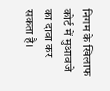निगम के खिलाफ कोर्ट में मुआवजे का दावा कर सकता है।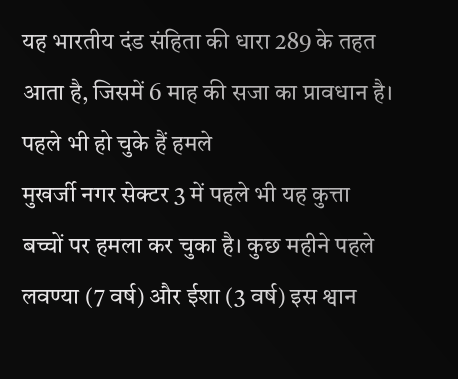यह भारतीय दंड संहिता की धारा 289 के तहत आता है, जिसमें 6 माह की सजा का प्रावधान है।
पहले भी हो चुके हैं हमले
मुखर्जी नगर सेक्टर 3 में पहले भी यह कुत्ता बच्चों पर हमला कर चुका है। कुछ महीने पहले लवण्या (7 वर्ष) और ईशा (3 वर्ष) इस श्वान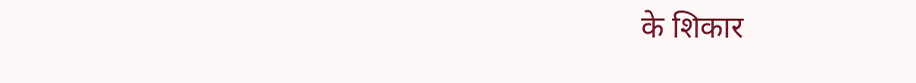के शिकार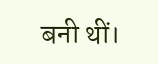बनी थीं।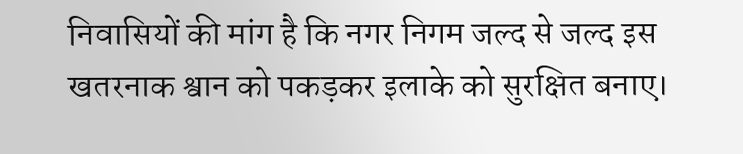निवासियों की मांग है कि नगर निगम जल्द से जल्द इस खतरनाक श्वान को पकड़कर इलाके को सुरक्षित बनाए।